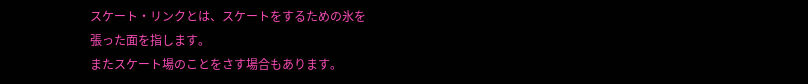スケート・リンクとは、スケートをするための氷を
張った面を指します。
またスケート場のことをさす場合もあります。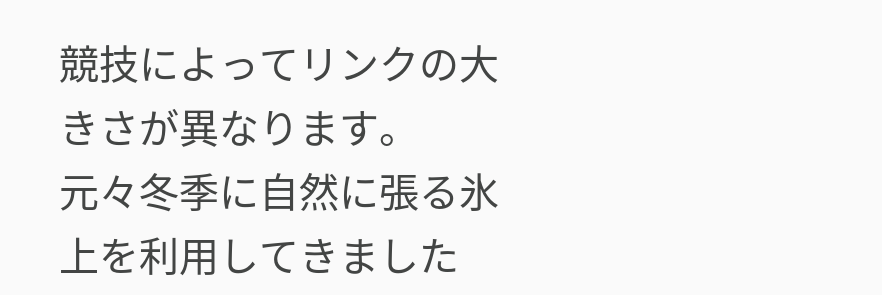競技によってリンクの大きさが異なります。
元々冬季に自然に張る氷上を利用してきました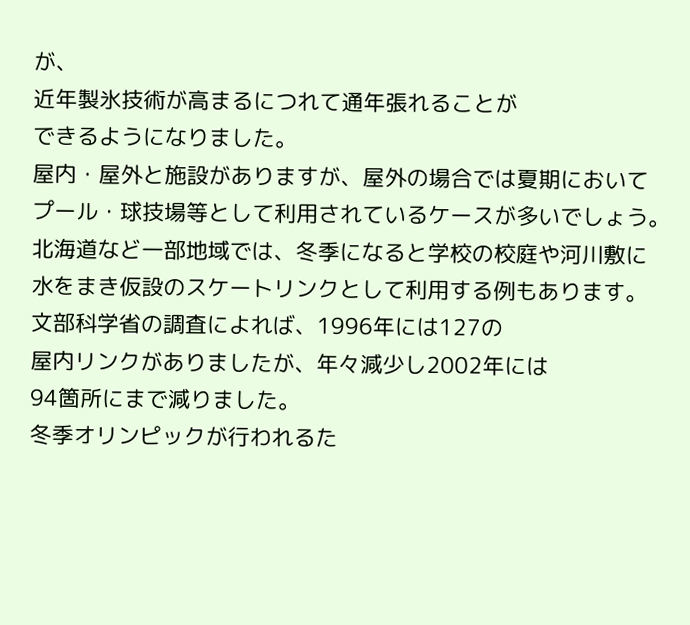が、
近年製氷技術が高まるにつれて通年張れることが
できるようになりました。
屋内・屋外と施設がありますが、屋外の場合では夏期において
プール・球技場等として利用されているケースが多いでしょう。
北海道など一部地域では、冬季になると学校の校庭や河川敷に
水をまき仮設のスケートリンクとして利用する例もあります。
文部科学省の調査によれば、1996年には127の
屋内リンクがありましたが、年々減少し2002年には
94箇所にまで減りました。
冬季オリンピックが行われるた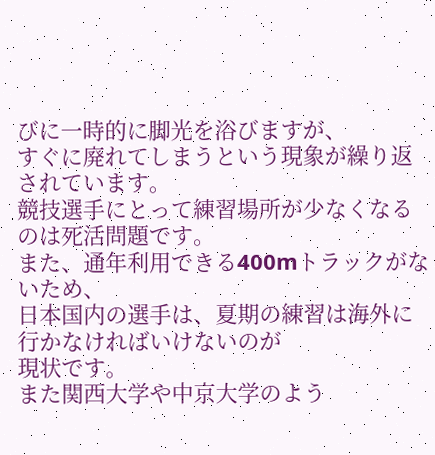びに一時的に脚光を浴びますが、
すぐに廃れてしまうという現象が繰り返されています。
競技選手にとって練習場所が少なくなるのは死活問題です。
また、通年利用できる400mトラックがないため、
日本国内の選手は、夏期の練習は海外に行かなければいけないのが
現状です。
また関西大学や中京大学のよう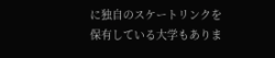に独自のスケートリンクを
保有している大学もありま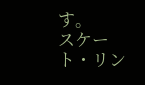す。
スケート・リン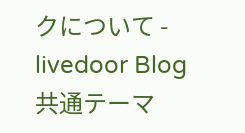クについて - livedoor Blog 共通テーマ